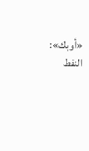«أوبك»: النفط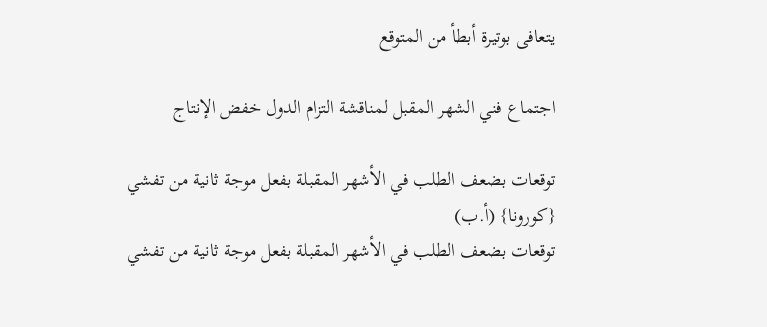يتعافى بوتيرة أبطأ من المتوقع

اجتماع فني الشهر المقبل لمناقشة التزام الدول خفض الإنتاج

توقعات بضعف الطلب في الأشهر المقبلة بفعل موجة ثانية من تفشي {كورونا} (أ.ب)
توقعات بضعف الطلب في الأشهر المقبلة بفعل موجة ثانية من تفشي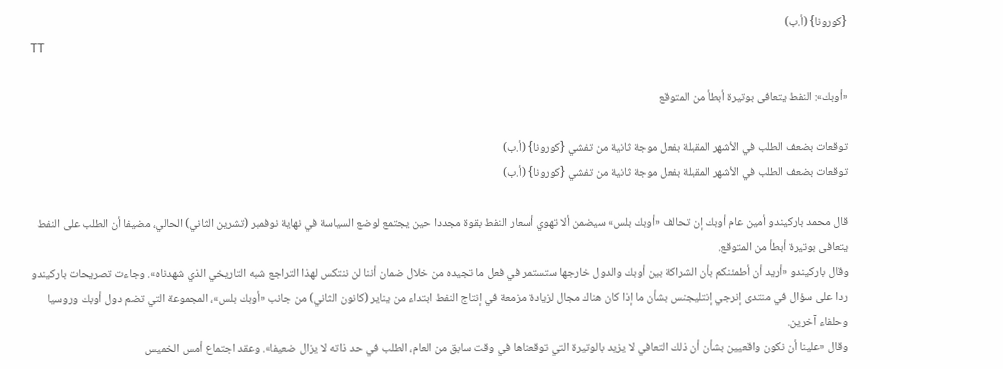{كورونا} (أ.ب)
TT

«أوبك»: النفط يتعافى بوتيرة أبطأ من المتوقع

توقعات بضعف الطلب في الأشهر المقبلة بفعل موجة ثانية من تفشي {كورونا} (أ.ب)
توقعات بضعف الطلب في الأشهر المقبلة بفعل موجة ثانية من تفشي {كورونا} (أ.ب)

قال محمد باركيندو أمين عام أوبك إن تحالف «أوبك بلس» سيضمن ألا تهوي أسعار النفط بقوة مجددا حين يجتمع لوضع السياسة في نهاية نوفمبر (تشرين الثاني) الحالي، مضيفا أن الطلب على النفط يتعافى بوتيرة أبطأ من المتوقع.
وقال باركيندو «أريد أن أطمئنكم بأن الشراكة بين أوبك والدول خارجها ستستمر في فعل ما تجيده من خلال ضمان أننا لن ننتكس لهذا التراجع شبه التاريخي الذي شهدناه». وجاءت تصريحات باركيندو ردا على سؤال في منتدى إنرجي إنتليجنس بشأن ما إذا كان هناك مجال لزيادة مزمعة في إنتاج النفط ابتداء من يناير (كانون الثاني) من جانب «أوبك بلس»، المجموعة التي تضم دول أوبك وروسيا وحلفاء آخرين.
وقال «علينا أن نكون واقعيين بشأن أن ذلك التعافي لا يزيد بالوتيرة التي توقعناها في وقت سابق من العام، الطلب في حد ذاته لا يزال ضعيفا». وعقد اجتماع أمس الخميس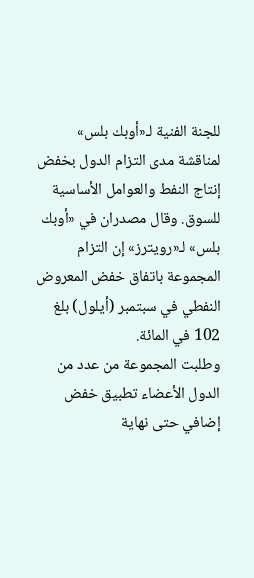للجنة الفنية لـ«أوبك بلس» لمناقشة مدى التزام الدول بخفض إنتاج النفط والعوامل الأساسية للسوق. وقال مصدران في «أوبك بلس» لـ«رويترز» إن التزام المجموعة باتفاق خفض المعروض النفطي في سبتمبر (أيلول) بلغ 102 في المائة.
وطلبت المجموعة من عدد من الدول الأعضاء تطبيق خفض إضافي حتى نهاية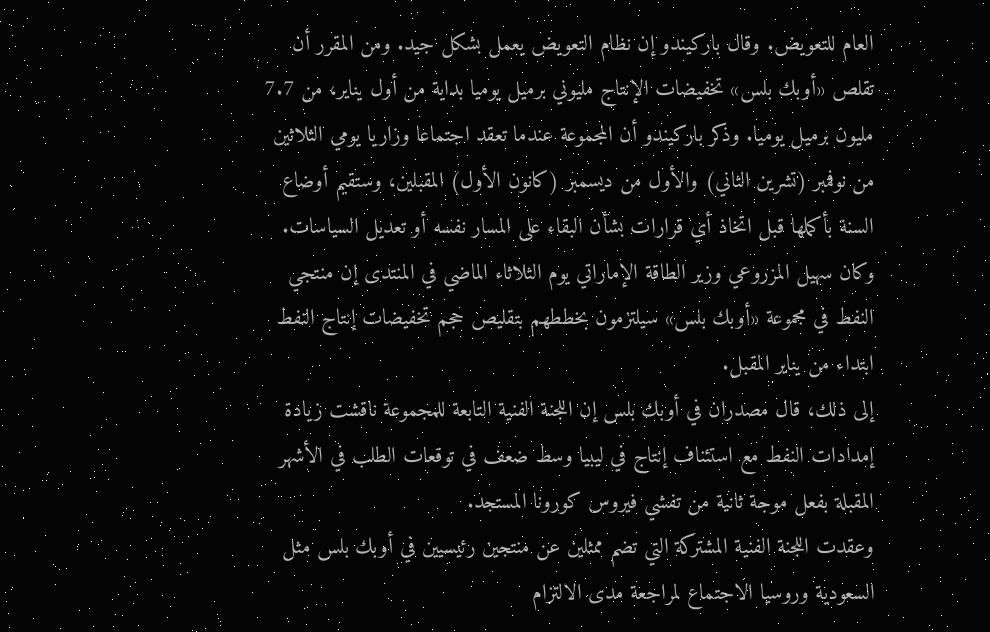العام للتعويض. وقال باركيندو إن نظام التعويض يعمل بشكل جيد. ومن المقرر أن تقلص «أوبك بلس» تخفيضات الإنتاج مليوني برميل يوميا بداية من أول يناير، من 7.7 مليون برميل يوميا. وذكر باركيندو أن المجموعة عندما تعقد اجتماعا وزاريا يومي الثلاثين من نوفمبر (تشرين الثاني) والأول من ديسمبر (كانون الأول) المقبلين، وستقيم أوضاع السنة بأكملها قبل اتخاذ أي قرارات بشأن البقاء على المسار نفسه أو تعديل السياسات.
وكان سهيل المزروعي وزير الطاقة الإماراتي يوم الثلاثاء الماضي في المنتدى إن منتجي النفط في مجموعة «أوبك بلس» سيلتزمون بخططهم بتقليص حجم تخفيضات إنتاج النفط ابتداء من يناير المقبل.
إلى ذلك، قال مصدران في أوبك بلس إن اللجنة الفنية التابعة للمجموعة ناقشت زيادة إمدادات النفط مع استئناف إنتاج في ليبيا وسط ضعف في توقعات الطلب في الأشهر المقبلة بفعل موجة ثانية من تفشي فيروس كورونا المستجد.
وعقدت اللجنة الفنية المشتركة التي تضم ممثلين عن منتجين رئيسيين في أوبك بلس مثل السعودية وروسيا الاجتماع لمراجعة مدى الالتزام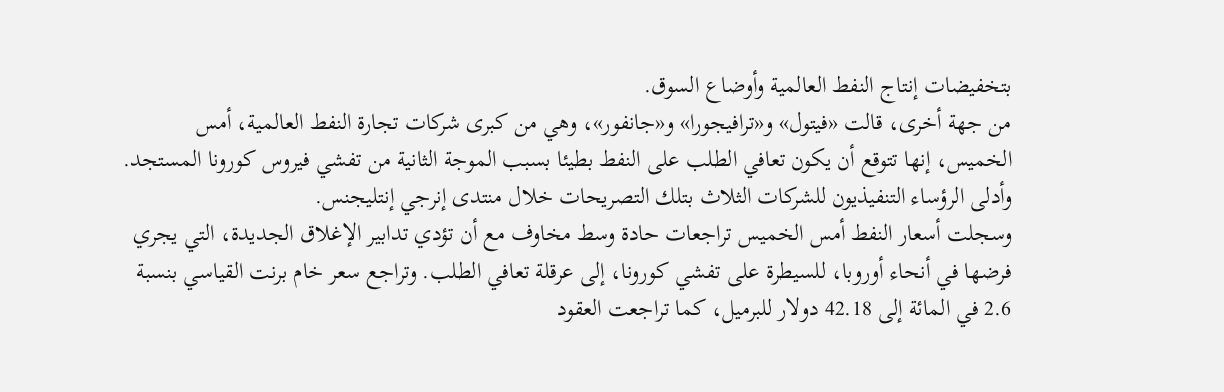بتخفيضات إنتاج النفط العالمية وأوضاع السوق.
من جهة أخرى، قالت «فيتول» و«ترافيجورا» و«جانفور»، وهي من كبرى شركات تجارة النفط العالمية، أمس الخميس، إنها تتوقع أن يكون تعافي الطلب على النفط بطيئا بسبب الموجة الثانية من تفشي فيروس كورونا المستجد. وأدلى الرؤساء التنفيذيون للشركات الثلاث بتلك التصريحات خلال منتدى إنرجي إنتليجنس.
وسجلت أسعار النفط أمس الخميس تراجعات حادة وسط مخاوف مع أن تؤدي تدابير الإغلاق الجديدة، التي يجري فرضها في أنحاء أوروبا، للسيطرة على تفشي كورونا، إلى عرقلة تعافي الطلب. وتراجع سعر خام برنت القياسي بنسبة 2.6 في المائة إلى 42.18 دولار للبرميل، كما تراجعت العقود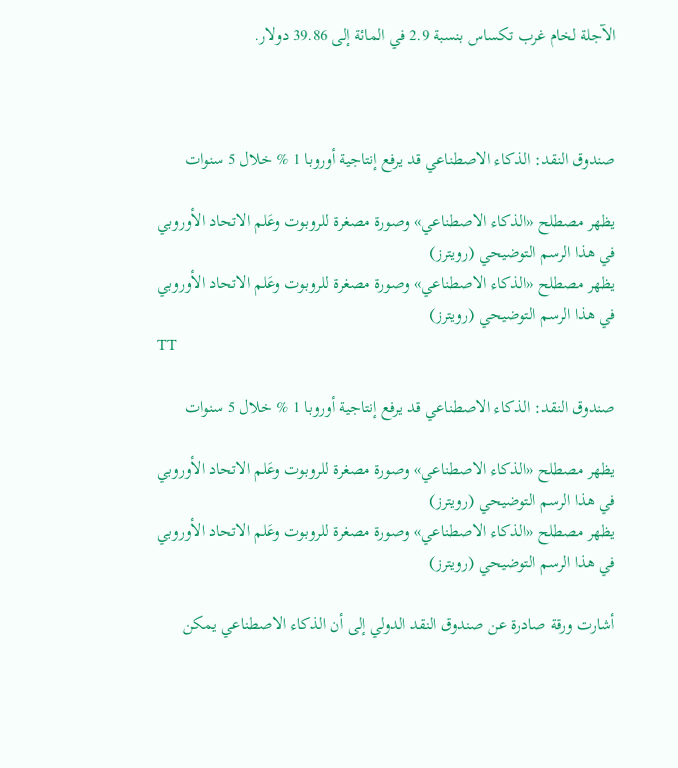الآجلة لخام غرب تكساس بنسبة 2.9 في المائة إلى 39.86 دولار.



صندوق النقد: الذكاء الاصطناعي قد يرفع إنتاجية أوروبا 1 % خلال 5 سنوات

يظهر مصطلح «الذكاء الاصطناعي» وصورة مصغرة للروبوت وعَلم الاتحاد الأوروبي في هذا الرسم التوضيحي (رويترز)
يظهر مصطلح «الذكاء الاصطناعي» وصورة مصغرة للروبوت وعَلم الاتحاد الأوروبي في هذا الرسم التوضيحي (رويترز)
TT

صندوق النقد: الذكاء الاصطناعي قد يرفع إنتاجية أوروبا 1 % خلال 5 سنوات

يظهر مصطلح «الذكاء الاصطناعي» وصورة مصغرة للروبوت وعَلم الاتحاد الأوروبي في هذا الرسم التوضيحي (رويترز)
يظهر مصطلح «الذكاء الاصطناعي» وصورة مصغرة للروبوت وعَلم الاتحاد الأوروبي في هذا الرسم التوضيحي (رويترز)

أشارت ورقة صادرة عن صندوق النقد الدولي إلى أن الذكاء الاصطناعي يمكن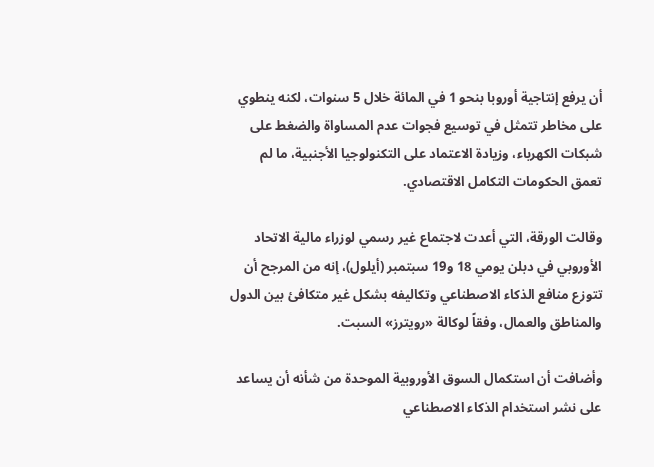أن يرفع إنتاجية أوروبا بنحو 1 في المائة خلال 5 سنوات، لكنه ينطوي على مخاطر تتمثل في توسيع فجوات عدم المساواة والضغط على شبكات الكهرباء، وزيادة الاعتماد على التكنولوجيا الأجنبية، ما لم تعمق الحكومات التكامل الاقتصادي.

وقالت الورقة، التي أعدت لاجتماع غير رسمي لوزراء مالية الاتحاد الأوروبي في دبلن يومي 18 و19 سبتمبر (أيلول)، إنه من المرجح أن تتوزع منافع الذكاء الاصطناعي وتكاليفه بشكل غير متكافئ بين الدول والمناطق والعمال، وفقاً لوكالة «رويترز» السبت.

وأضافت أن استكمال السوق الأوروبية الموحدة من شأنه أن يساعد على نشر استخدام الذكاء الاصطناعي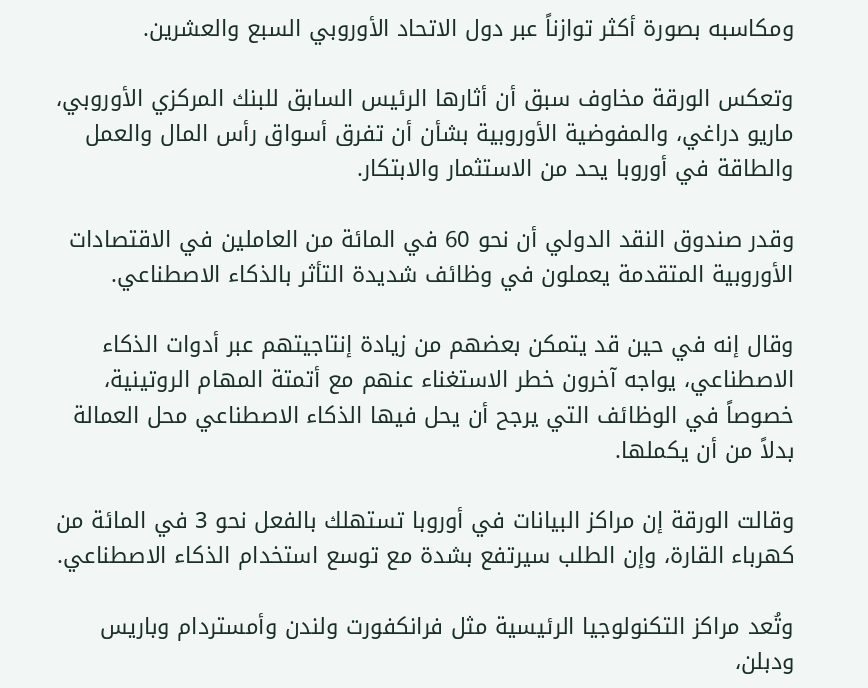ومكاسبه بصورة أكثر توازناً عبر دول الاتحاد الأوروبي السبع والعشرين.

وتعكس الورقة مخاوف سبق أن أثارها الرئيس السابق للبنك المركزي الأوروبي، ماريو دراغي، والمفوضية الأوروبية بشأن أن تفرق أسواق رأس المال والعمل والطاقة في أوروبا يحد من الاستثمار والابتكار.

وقدر صندوق النقد الدولي أن نحو 60 في المائة من العاملين في الاقتصادات الأوروبية المتقدمة يعملون في وظائف شديدة التأثر بالذكاء الاصطناعي.

وقال إنه في حين قد يتمكن بعضهم من زيادة إنتاجيتهم عبر أدوات الذكاء الاصطناعي، يواجه آخرون خطر الاستغناء عنهم مع أتمتة المهام الروتينية، خصوصاً في الوظائف التي يرجح أن يحل فيها الذكاء الاصطناعي محل العمالة بدلاً من أن يكملها.

وقالت الورقة إن مراكز البيانات في أوروبا تستهلك بالفعل نحو 3 في المائة من كهرباء القارة، وإن الطلب سيرتفع بشدة مع توسع استخدام الذكاء الاصطناعي.

وتُعد مراكز التكنولوجيا الرئيسية مثل فرانكفورت ولندن وأمستردام وباريس ودبلن،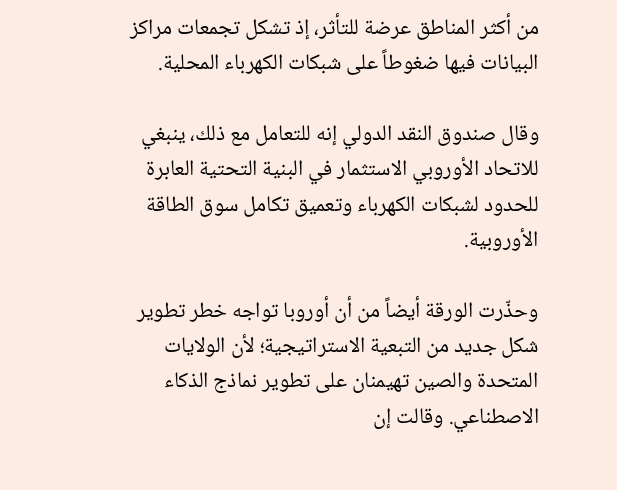من أكثر المناطق عرضة للتأثر، إذ تشكل تجمعات مراكز البيانات فيها ضغوطاً على شبكات الكهرباء المحلية.

وقال صندوق النقد الدولي إنه للتعامل مع ذلك، ينبغي للاتحاد الأوروبي الاستثمار في البنية التحتية العابرة للحدود لشبكات الكهرباء وتعميق تكامل سوق الطاقة الأوروبية.

وحذّرت الورقة أيضاً من أن أوروبا تواجه خطر تطوير شكل جديد من التبعية الاستراتيجية؛ لأن الولايات المتحدة والصين تهيمنان على تطوير نماذج الذكاء الاصطناعي. وقالت إن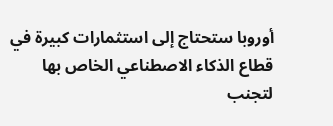أوروبا ستحتاج إلى استثمارات كبيرة في قطاع الذكاء الاصطناعي الخاص بها لتجنب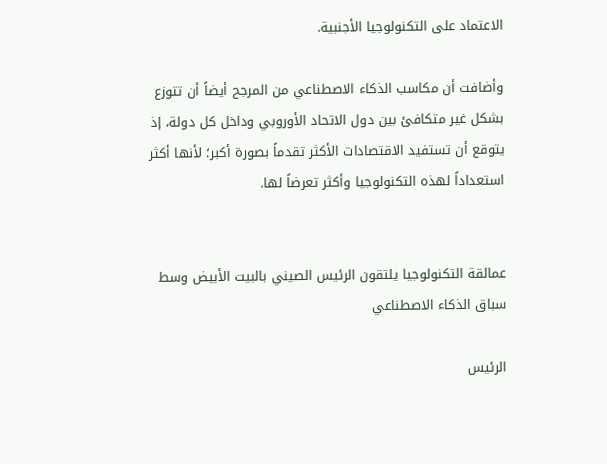الاعتماد على التكنولوجيا الأجنبية.

وأضافت أن مكاسب الذكاء الاصطناعي من المرجح أيضاً أن تتوزع بشكل غير متكافئ بين دول الاتحاد الأوروبي وداخل كل دولة، إذ يتوقع أن تستفيد الاقتصادات الأكثر تقدماً بصورة أكبر؛ لأنها أكثر استعداداً لهذه التكنولوجيا وأكثر تعرضاً لها.


عمالقة التكنولوجيا يلتقون الرئيس الصيني بالبيت الأبيض وسط سباق الذكاء الاصطناعي

الرئيس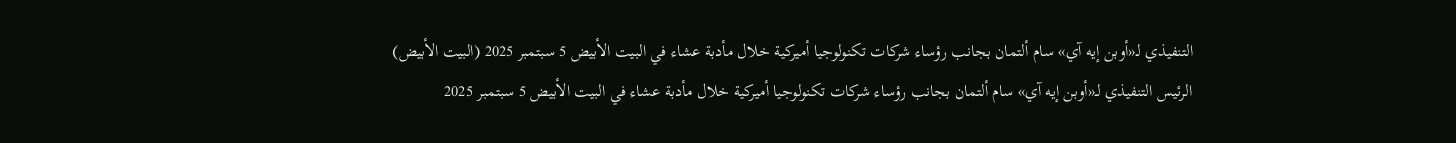التنفيذي لـ«أوبن إيه آي» سام ألتمان بجانب رؤساء شركات تكنولوجيا أميركية خلال مأدبة عشاء في البيت الأبيض 5 سبتمبر 2025 (البيت الأبيض)
الرئيس التنفيذي لـ«أوبن إيه آي» سام ألتمان بجانب رؤساء شركات تكنولوجيا أميركية خلال مأدبة عشاء في البيت الأبيض 5 سبتمبر 2025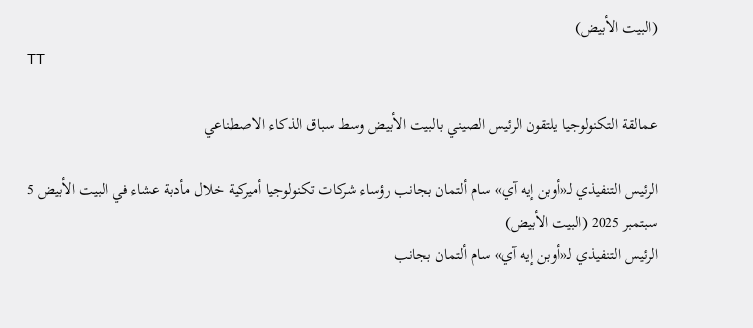(البيت الأبيض)
TT

عمالقة التكنولوجيا يلتقون الرئيس الصيني بالبيت الأبيض وسط سباق الذكاء الاصطناعي

الرئيس التنفيذي لـ«أوبن إيه آي» سام ألتمان بجانب رؤساء شركات تكنولوجيا أميركية خلال مأدبة عشاء في البيت الأبيض 5 سبتمبر 2025 (البيت الأبيض)
الرئيس التنفيذي لـ«أوبن إيه آي» سام ألتمان بجانب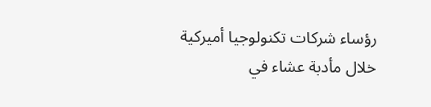رؤساء شركات تكنولوجيا أميركية خلال مأدبة عشاء في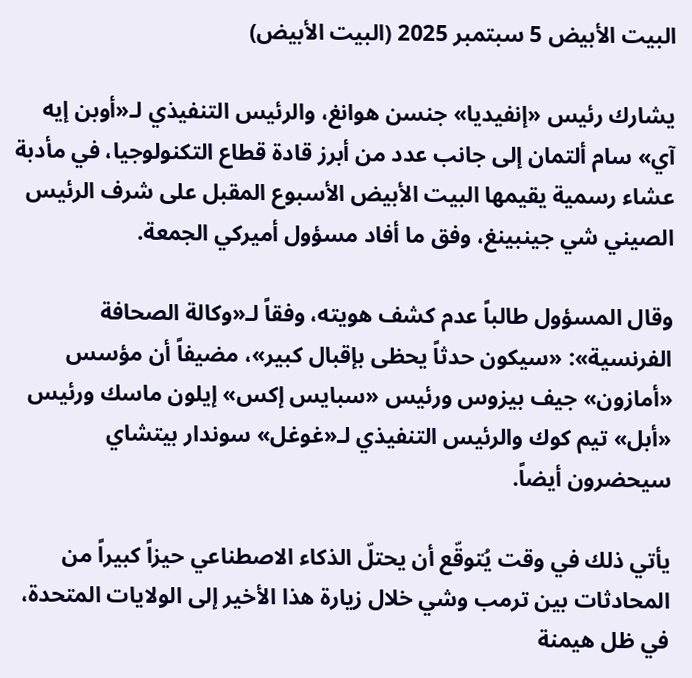البيت الأبيض 5 سبتمبر 2025 (البيت الأبيض)

يشارك رئيس «إنفيديا» جنسن هوانغ، والرئيس التنفيذي لـ«أوبن إيه آي» سام ألتمان إلى جانب عدد من أبرز قادة قطاع التكنولوجيا، في مأدبة عشاء رسمية يقيمها البيت الأبيض الأسبوع المقبل على شرف الرئيس الصيني شي جينبينغ، وفق ما أفاد مسؤول أميركي الجمعة.

وقال المسؤول طالباً عدم كشف هويته، وفقاً لـ«وكالة الصحافة الفرنسية»: «سيكون حدثاً يحظى بإقبال كبير»، مضيفاً أن مؤسس «أمازون» جيف بيزوس ورئيس «سبايس إكس» إيلون ماسك ورئيس «أبل» تيم كوك والرئيس التنفيذي لـ«غوغل» سوندار بيتشاي سيحضرون أيضاً.

يأتي ذلك في وقت يُتوقّع أن يحتلّ الذكاء الاصطناعي حيزاً كبيراً من المحادثات بين ترمب وشي خلال زيارة هذا الأخير إلى الولايات المتحدة، في ظل هيمنة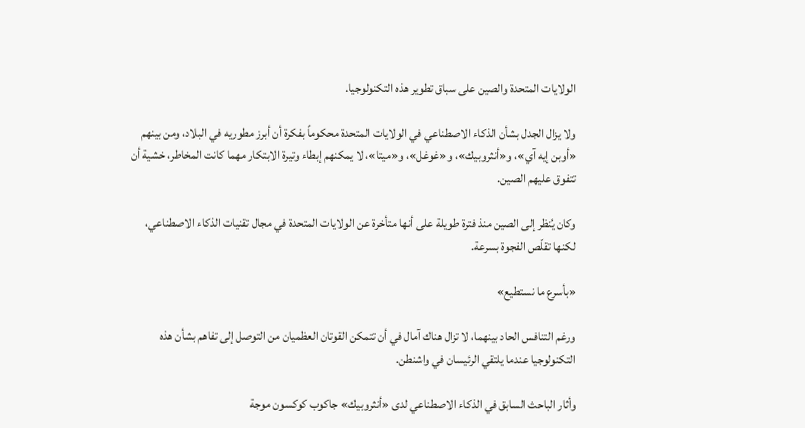الولايات المتحدة والصين على سباق تطوير هذه التكنولوجيا.

ولا يزال الجدل بشأن الذكاء الاصطناعي في الولايات المتحدة محكوماً بفكرة أن أبرز مطوريه في البلاد، ومن بينهم «أوبن إيه آي»، و«أنثروبيك»، و«غوغل»، و«ميتا»، لا يمكنهم إبطاء وتيرة الابتكار مهما كانت المخاطر، خشية أن تتفوق عليهم الصين.

وكان يُنظر إلى الصين منذ فترة طويلة على أنها متأخرة عن الولايات المتحدة في مجال تقنيات الذكاء الاصطناعي، لكنها تقلّص الفجوة بسرعة.

«بأسرع ما نستطيع»

ورغم التنافس الحاد بينهما، لا تزال هناك آمال في أن تتمكن القوتان العظميان من التوصل إلى تفاهم بشأن هذه التكنولوجيا عندما يلتقي الرئيسان في واشنطن.

وأثار الباحث السابق في الذكاء الاصطناعي لدى «أنثروبيك» جاكوب كوكسون موجة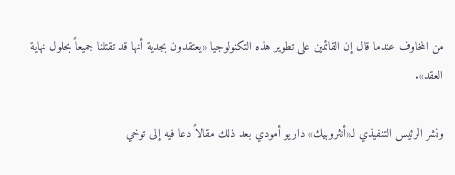من المخاوف عندما قال إن القائمين على تطوير هذه التكنولوجيا «يعتقدون بجدية أنها قد تقتلنا جميعاً بحلول نهاية العقد».

ونشر الرئيس التنفيذي لـ«أنثروبيك» داريو أمودي بعد ذلك مقالاً دعا فيه إلى توخي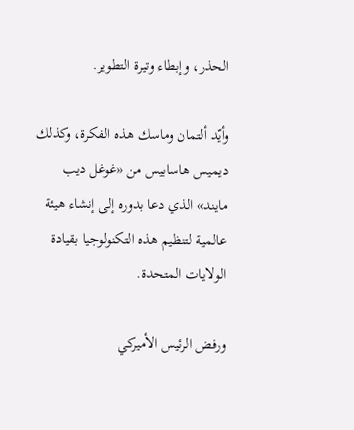الحذر، وإبطاء وتيرة التطوير.

وأيّد ألتمان وماسك هذه الفكرة، وكذلك ديميس هاسابيس من «غوغل ديب مايند» الذي دعا بدوره إلى إنشاء هيئة عالمية لتنظيم هذه التكنولوجيا بقيادة الولايات المتحدة.

ورفض الرئيس الأميركي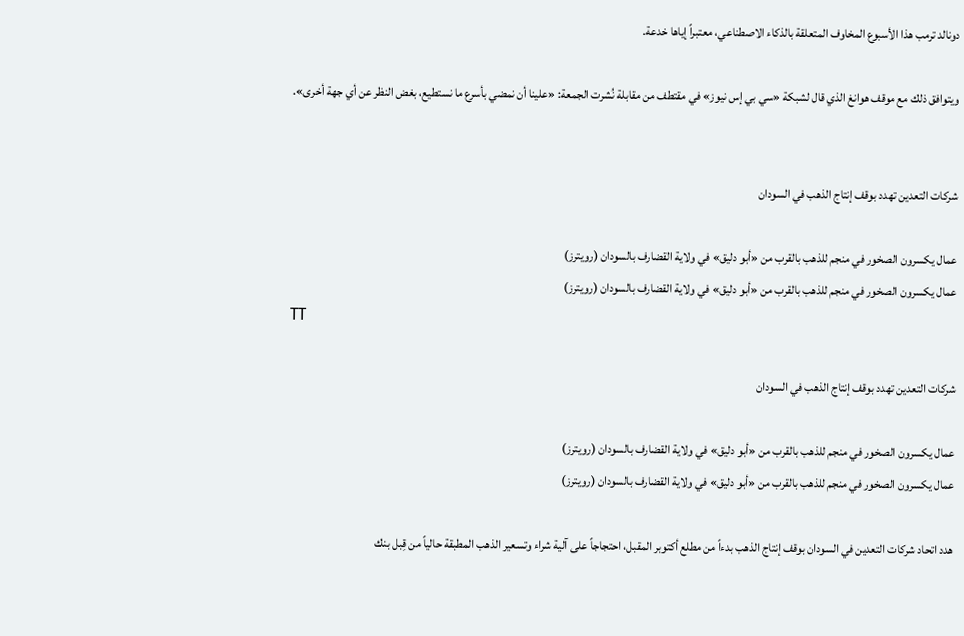دونالد ترمب هذا الأسبوع المخاوف المتعلقة بالذكاء الاصطناعي، معتبراً إياها خدعة.

ويتوافق ذلك مع موقف هوانغ الذي قال لشبكة «سي بي إس نيوز» في مقتطف من مقابلة نُشرت الجمعة: «علينا أن نمضي بأسرع ما نستطيع، بغض النظر عن أي جهة أخرى».


شركات التعدين تهدد بوقف إنتاج الذهب في السودان

عمال يكسرون الصخور في منجم للذهب بالقرب من «أبو دليق» في ولاية القضارف بالسودان (رويترز)
عمال يكسرون الصخور في منجم للذهب بالقرب من «أبو دليق» في ولاية القضارف بالسودان (رويترز)
TT

شركات التعدين تهدد بوقف إنتاج الذهب في السودان

عمال يكسرون الصخور في منجم للذهب بالقرب من «أبو دليق» في ولاية القضارف بالسودان (رويترز)
عمال يكسرون الصخور في منجم للذهب بالقرب من «أبو دليق» في ولاية القضارف بالسودان (رويترز)

هدد اتحاد شركات التعدين في السودان بوقف إنتاج الذهب بدءاً من مطلع أكتوبر المقبل، احتجاجاً على آلية شراء وتسعير الذهب المطبقة حالياً من قِبل بنك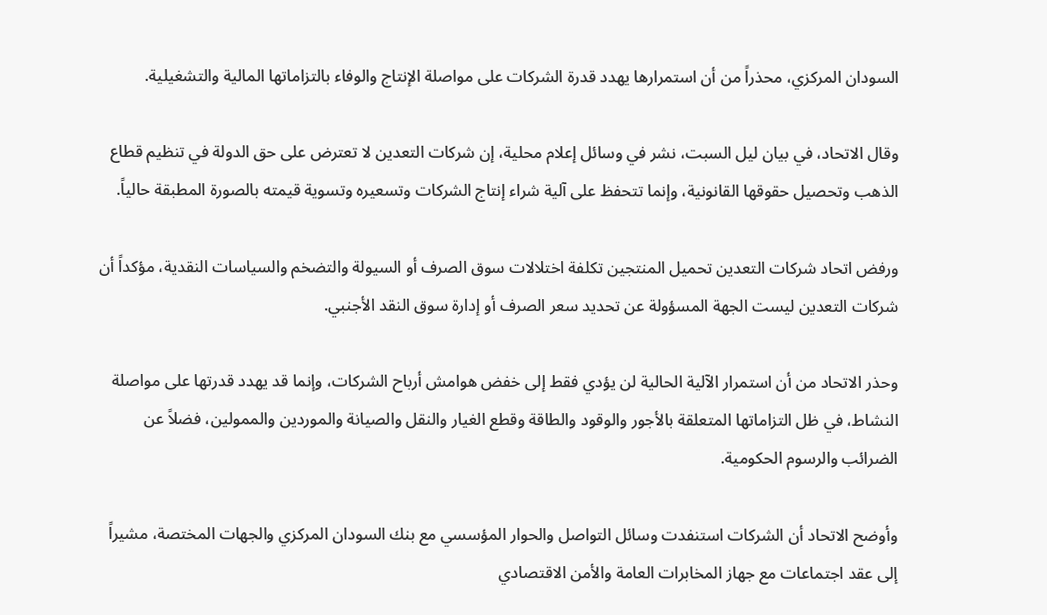السودان المركزي، محذراً من أن استمرارها يهدد قدرة الشركات على مواصلة الإنتاج والوفاء بالتزاماتها المالية والتشغيلية.

وقال الاتحاد، في بيان ليل السبت، نشر في وسائل إعلام محلية، إن شركات التعدين لا تعترض على حق الدولة في تنظيم قطاع الذهب وتحصيل حقوقها القانونية، وإنما تتحفظ على آلية شراء إنتاج الشركات وتسعيره وتسوية قيمته بالصورة المطبقة حالياً.

ورفض اتحاد شركات التعدين تحميل المنتجين تكلفة اختلالات سوق الصرف أو السيولة والتضخم والسياسات النقدية، مؤكداً أن شركات التعدين ليست الجهة المسؤولة عن تحديد سعر الصرف أو إدارة سوق النقد الأجنبي.

وحذر الاتحاد من أن استمرار الآلية الحالية لن يؤدي فقط إلى خفض هوامش أرباح الشركات، وإنما قد يهدد قدرتها على مواصلة النشاط، في ظل التزاماتها المتعلقة بالأجور والوقود والطاقة وقطع الغيار والنقل والصيانة والموردين والممولين، فضلاً عن الضرائب والرسوم الحكومية.

وأوضح الاتحاد أن الشركات استنفدت وسائل التواصل والحوار المؤسسي مع بنك السودان المركزي والجهات المختصة، مشيراً إلى عقد اجتماعات مع جهاز المخابرات العامة والأمن الاقتصادي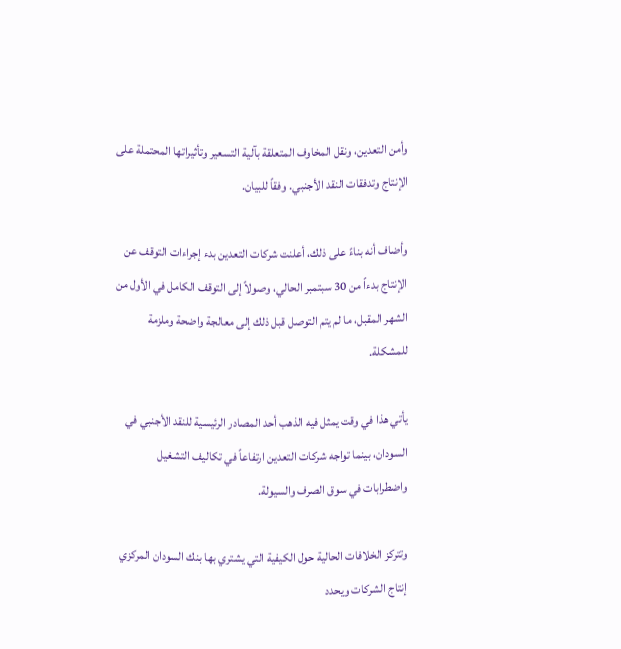وأمن التعدين، ونقل المخاوف المتعلقة بآلية التسعير وتأثيراتها المحتملة على الإنتاج وتدفقات النقد الأجنبي. وفقاً للبيان.

وأضاف أنه بناءً على ذلك، أعلنت شركات التعدين بدء إجراءات التوقف عن الإنتاج بدءاً من 30 سبتمبر الحالي، وصولاً إلى التوقف الكامل في الأول من الشهر المقبل، ما لم يتم التوصل قبل ذلك إلى معالجة واضحة وملزمة للمشكلة.

يأتي هذا في وقت يمثل فيه الذهب أحد المصادر الرئيسية للنقد الأجنبي في السودان، بينما تواجه شركات التعدين ارتفاعاً في تكاليف التشغيل واضطرابات في سوق الصرف والسيولة.

وتتركز الخلافات الحالية حول الكيفية التي يشتري بها بنك السودان المركزي إنتاج الشركات ويحدد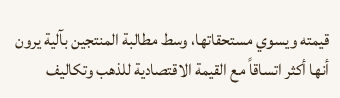قيمته ويسوي مستحقاتها، وسط مطالبة المنتجين بآلية يرون أنها أكثر اتساقاً مع القيمة الاقتصادية للذهب وتكاليف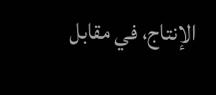الإنتاج، في مقابل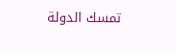تمسك الدولة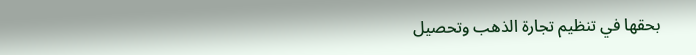بحقها في تنظيم تجارة الذهب وتحصيل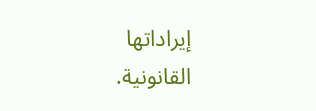إيراداتها القانونية.